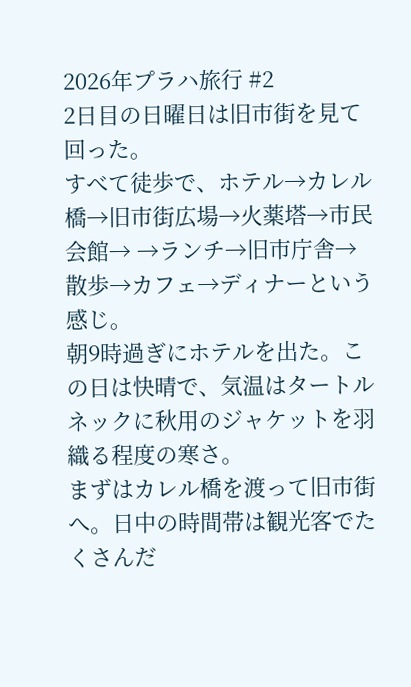2026年プラハ旅行 #2
2日目の日曜日は旧市街を見て回った。
すべて徒歩で、ホテル→カレル橋→旧市街広場→火薬塔→市民会館→ →ランチ→旧市庁舎→散歩→カフェ→ディナーという感じ。
朝9時過ぎにホテルを出た。この日は快晴で、気温はタートルネックに秋用のジャケットを羽織る程度の寒さ。
まずはカレル橋を渡って旧市街へ。日中の時間帯は観光客でたくさんだ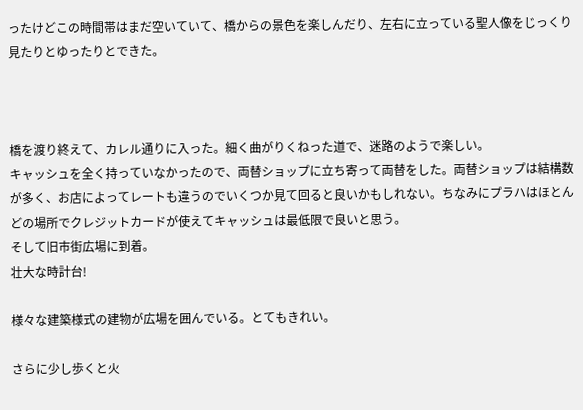ったけどこの時間帯はまだ空いていて、橋からの景色を楽しんだり、左右に立っている聖人像をじっくり見たりとゆったりとできた。



橋を渡り終えて、カレル通りに入った。細く曲がりくねった道で、迷路のようで楽しい。
キャッシュを全く持っていなかったので、両替ショップに立ち寄って両替をした。両替ショップは結構数が多く、お店によってレートも違うのでいくつか見て回ると良いかもしれない。ちなみにプラハはほとんどの場所でクレジットカードが使えてキャッシュは最低限で良いと思う。
そして旧市街広場に到着。
壮大な時計台!

様々な建築様式の建物が広場を囲んでいる。とてもきれい。

さらに少し歩くと火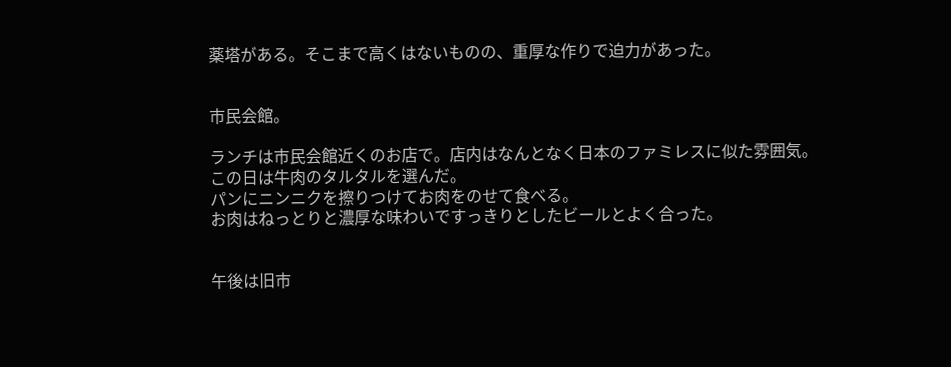薬塔がある。そこまで高くはないものの、重厚な作りで迫力があった。


市民会館。

ランチは市民会館近くのお店で。店内はなんとなく日本のファミレスに似た雰囲気。
この日は牛肉のタルタルを選んだ。
パンにニンニクを擦りつけてお肉をのせて食べる。
お肉はねっとりと濃厚な味わいですっきりとしたビールとよく合った。


午後は旧市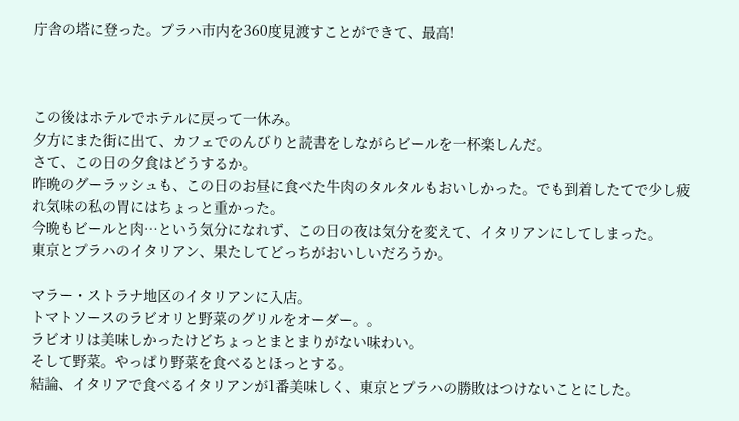庁舎の塔に登った。プラハ市内を360度見渡すことができて、最高!



この後はホテルでホテルに戻って一休み。
夕方にまた街に出て、カフェでのんびりと読書をしながらビールを一杯楽しんだ。
さて、この日の夕食はどうするか。
昨晩のグーラッシュも、この日のお昼に食べた牛肉のタルタルもおいしかった。でも到着したてで少し疲れ気味の私の胃にはちょっと重かった。
今晩もビールと肉…という気分になれず、この日の夜は気分を変えて、イタリアンにしてしまった。
東京とプラハのイタリアン、果たしてどっちがおいしいだろうか。

マラー・ストラナ地区のイタリアンに入店。
トマトソースのラビオリと野菜のグリルをオーダー。。
ラビオリは美味しかったけどちょっとまとまりがない味わい。
そして野菜。やっぱり野菜を食べるとほっとする。
結論、イタリアで食べるイタリアンが1番美味しく、東京とプラハの勝敗はつけないことにした。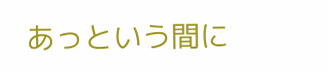あっという間に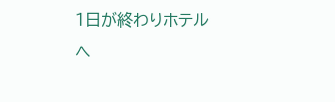1日が終わりホテルへ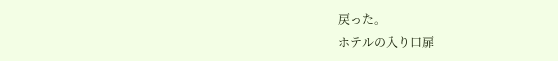戻った。
ホテルの入り口扉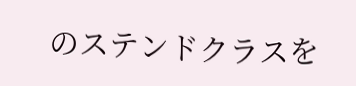のステンドクラスを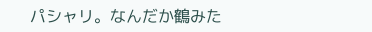パシャリ。なんだか鶴みた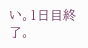い。1日目終了。